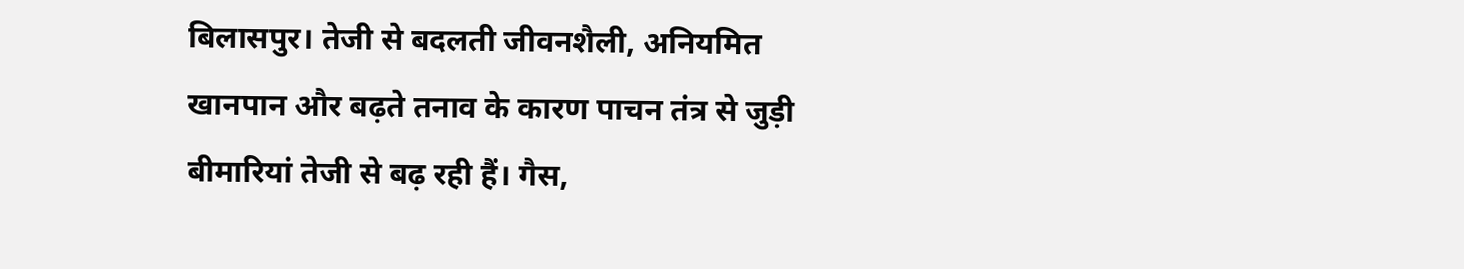बिलासपुर। तेजी से बदलती जीवनशैली, अनियमित खानपान और बढ़ते तनाव के कारण पाचन तंत्र से जुड़ी बीमारियां तेजी से बढ़ रही हैं। गैस,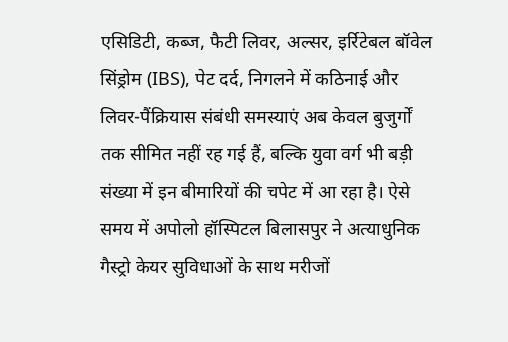एसिडिटी, कब्ज, फैटी लिवर, अल्सर, इर्रिटेबल बॉवेल सिंड्रोम (IBS), पेट दर्द, निगलने में कठिनाई और लिवर-पैंक्रियास संबंधी समस्याएं अब केवल बुजुर्गों तक सीमित नहीं रह गई हैं, बल्कि युवा वर्ग भी बड़ी संख्या में इन बीमारियों की चपेट में आ रहा है। ऐसे समय में अपोलो हॉस्पिटल बिलासपुर ने अत्याधुनिक गैस्ट्रो केयर सुविधाओं के साथ मरीजों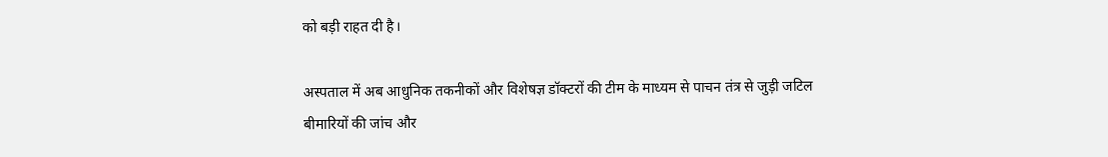को बड़ी राहत दी है।

अस्पताल में अब आधुनिक तकनीकों और विशेषज्ञ डॉक्टरों की टीम के माध्यम से पाचन तंत्र से जुड़ी जटिल बीमारियों की जांच और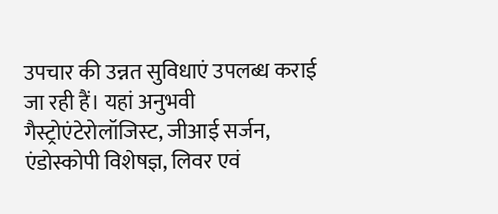उपचार की उन्नत सुविधाएं उपलब्ध कराई जा रही हैं। यहां अनुभवी गैस्ट्रोएंटेरोलॉजिस्ट, जीआई सर्जन, एंडोस्कोपी विशेषज्ञ, लिवर एवं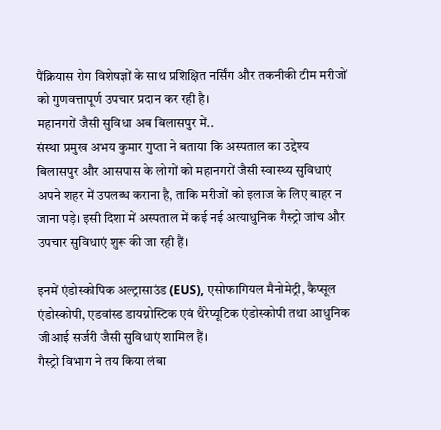पैंक्रियास रोग विशेषज्ञों के साथ प्रशिक्षित नर्सिंग और तकनीकी टीम मरीजों को गुणवत्तापूर्ण उपचार प्रदान कर रही है।
महानगरों जैसी सुविधा अब बिलासपुर में..
संस्था प्रमुख अभय कुमार गुप्ता ने बताया कि अस्पताल का उद्देश्य बिलासपुर और आसपास के लोगों को महानगरों जैसी स्वास्थ्य सुविधाएं अपने शहर में उपलब्ध कराना है, ताकि मरीजों को इलाज के लिए बाहर न जाना पड़े। इसी दिशा में अस्पताल में कई नई अत्याधुनिक गैस्ट्रो जांच और उपचार सुविधाएं शुरू की जा रही हैं।

इनमें एंडोस्कोपिक अल्ट्रासाउंड (EUS), एसोफागियल मैनोमेट्री, कैप्सूल एंडोस्कोपी, एडवांस्ड डायग्नोस्टिक एवं थैरेप्यूटिक एंडोस्कोपी तथा आधुनिक जीआई सर्जरी जैसी सुविधाएं शामिल हैं।
गैस्ट्रो विभाग ने तय किया लंबा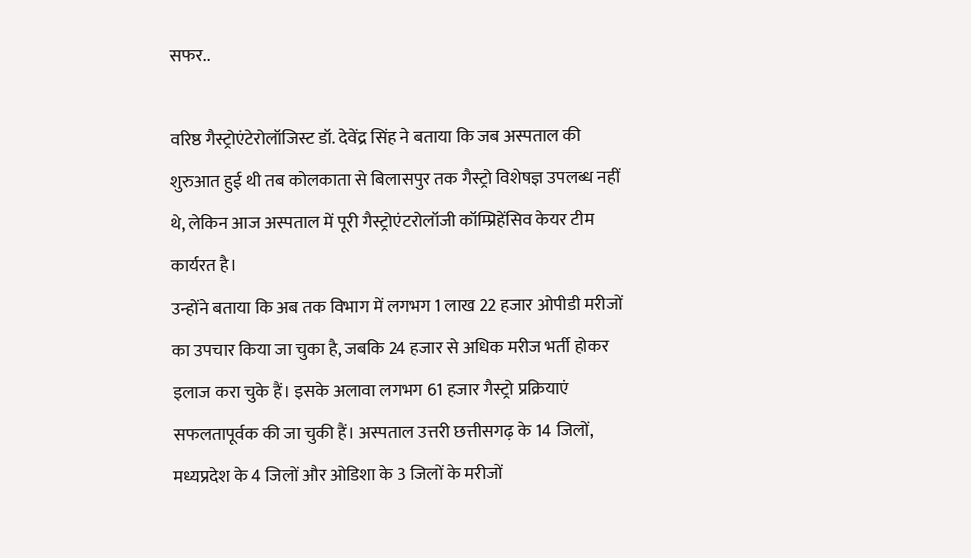सफर..

वरिष्ठ गैस्ट्रोएंटेरोलॉजिस्ट डॉ. देवेंद्र सिंह ने बताया कि जब अस्पताल की शुरुआत हुई थी तब कोलकाता से बिलासपुर तक गैस्ट्रो विशेषज्ञ उपलब्ध नहीं थे, लेकिन आज अस्पताल में पूरी गैस्ट्रोएंटरोलॉजी कॉम्प्रिहेंसिव केयर टीम कार्यरत है।
उन्होंने बताया कि अब तक विभाग में लगभग 1 लाख 22 हजार ओपीडी मरीजों का उपचार किया जा चुका है, जबकि 24 हजार से अधिक मरीज भर्ती होकर इलाज करा चुके हैं। इसके अलावा लगभग 61 हजार गैस्ट्रो प्रक्रियाएं सफलतापूर्वक की जा चुकी हैं। अस्पताल उत्तरी छत्तीसगढ़ के 14 जिलों, मध्यप्रदेश के 4 जिलों और ओडिशा के 3 जिलों के मरीजों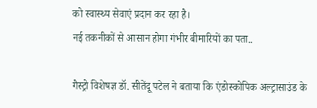को स्वास्थ्य सेवाएं प्रदान कर रहा है।
नई तकनीकों से आसान होगा गंभीर बीमारियों का पता..

गैस्ट्रो विशेषज्ञ डॉ. सीतेंदू पटेल ने बताया कि एंडोस्कोपिक अल्ट्रासाउंड के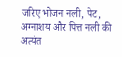जरिए भोजन नली, पेट, अग्नाशय और पित्त नली की अत्यंत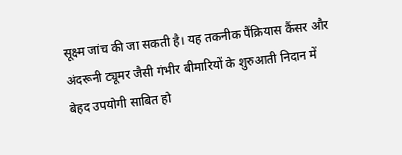सूक्ष्म जांच की जा सकती है। यह तकनीक पैंक्रियास कैंसर और अंदरूनी ट्यूमर जैसी गंभीर बीमारियों के शुरुआती निदान में बेहद उपयोगी साबित हो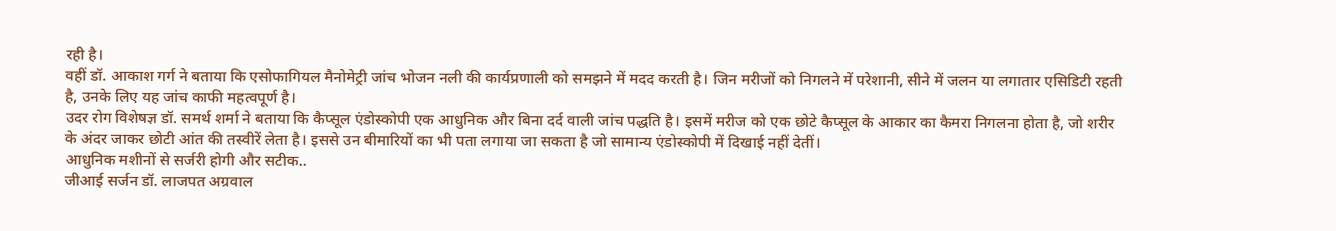रही है।
वहीं डॉ. आकाश गर्ग ने बताया कि एसोफागियल मैनोमेट्री जांच भोजन नली की कार्यप्रणाली को समझने में मदद करती है। जिन मरीजों को निगलने में परेशानी, सीने में जलन या लगातार एसिडिटी रहती है, उनके लिए यह जांच काफी महत्वपूर्ण है।
उदर रोग विशेषज्ञ डॉ. समर्थ शर्मा ने बताया कि कैप्सूल एंडोस्कोपी एक आधुनिक और बिना दर्द वाली जांच पद्धति है। इसमें मरीज को एक छोटे कैप्सूल के आकार का कैमरा निगलना होता है, जो शरीर के अंदर जाकर छोटी आंत की तस्वीरें लेता है। इससे उन बीमारियों का भी पता लगाया जा सकता है जो सामान्य एंडोस्कोपी में दिखाई नहीं देतीं।
आधुनिक मशीनों से सर्जरी होगी और सटीक..
जीआई सर्जन डॉ. लाजपत अग्रवाल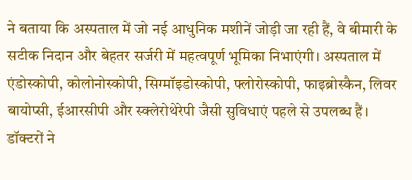ने बताया कि अस्पताल में जो नई आधुनिक मशीनें जोड़ी जा रही हैं, वे बीमारी के सटीक निदान और बेहतर सर्जरी में महत्वपूर्ण भूमिका निभाएंगी। अस्पताल में एंडोस्कोपी, कोलोनोस्कोपी, सिग्मॉइडोस्कोपी, फ्लोरोस्कोपी, फाइब्रोस्कैन, लिवर बायोप्सी, ईआरसीपी और स्क्लेरोथेरेपी जैसी सुविधाएं पहले से उपलब्ध हैं।
डॉक्टरों ने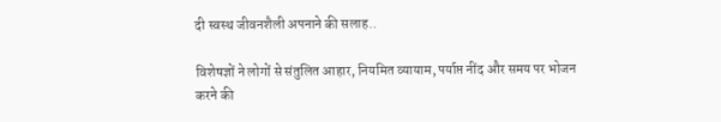दी स्वस्थ जीवनशैली अपनाने की सलाह..

विशेषज्ञों ने लोगों से संतुलित आहार, नियमित व्यायाम, पर्याप्त नींद और समय पर भोजन करने की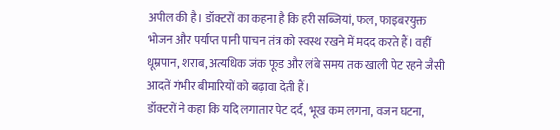अपील की है। डॉक्टरों का कहना है कि हरी सब्जियां, फल, फाइबरयुक्त भोजन और पर्याप्त पानी पाचन तंत्र को स्वस्थ रखने में मदद करते हैं। वहीं धूम्रपान, शराब, अत्यधिक जंक फूड और लंबे समय तक खाली पेट रहने जैसी आदतें गंभीर बीमारियों को बढ़ावा देती हैं।
डॉक्टरों ने कहा कि यदि लगातार पेट दर्द, भूख कम लगना, वजन घटना,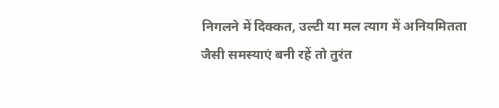निगलने में दिक्कत, उल्टी या मल त्याग में अनियमितता जैसी समस्याएं बनी रहें तो तुरंत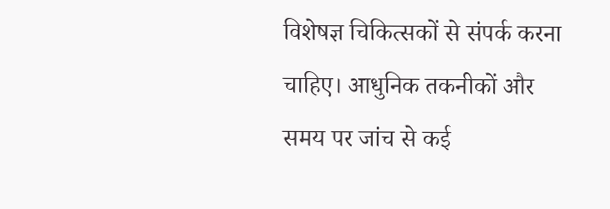विशेषज्ञ चिकित्सकों से संपर्क करना चाहिए। आधुनिक तकनीकों और समय पर जांच से कई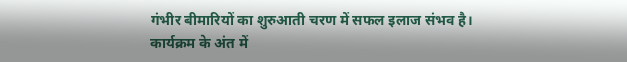गंभीर बीमारियों का शुरुआती चरण में सफल इलाज संभव है।
कार्यक्रम के अंत में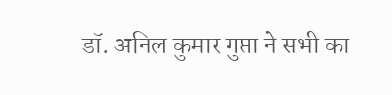डॉ. अनिल कुमार गुप्ता ने सभी का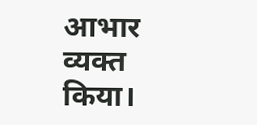आभार व्यक्त किया।